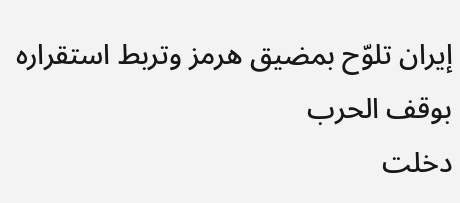إيران تلوّح بمضيق هرمز وتربط استقراره بوقف الحرب
دخلت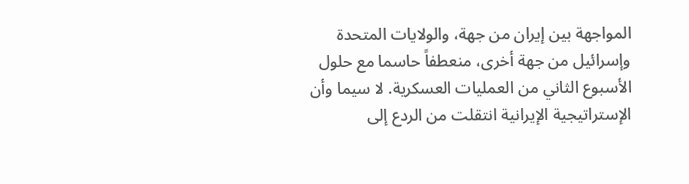المواجهة بين إيران من جهة، والولايات المتحدة وإسرائيل من جهة أخرى، منعطفاً حاسما مع حلول الأسبوع الثاني من العمليات العسكرية. لا سيما وأن الإستراتيجية الإيرانية انتقلت من الردع إلى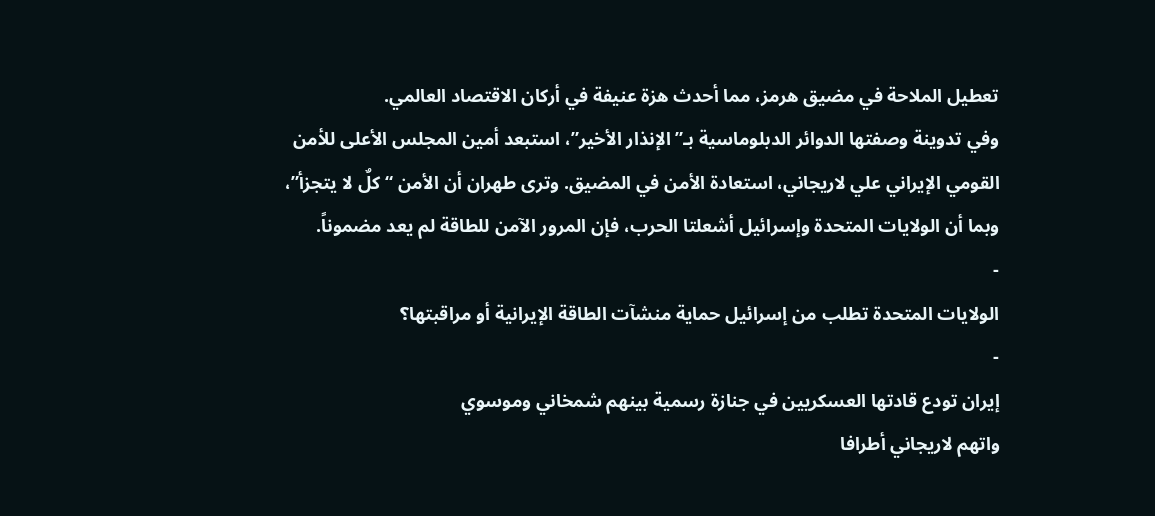تعطيل الملاحة في مضيق هرمز، مما أحدث هزة عنيفة في أركان الاقتصاد العالمي.
وفي تدوينة وصفتها الدوائر الدبلوماسية بـ”الإنذار الأخير”، استبعد أمين المجلس الأعلى للأمن القومي الإيراني علي لاريجاني، استعادة الأمن في المضيق. وترى طهران أن الأمن “كلٌ لا يتجزأ”، وبما أن الولايات المتحدة وإسرائيل أشعلتا الحرب، فإن المرور الآمن للطاقة لم يعد مضموناً.
-
الولايات المتحدة تطلب من إسرائيل حماية منشآت الطاقة الإيرانية أو مراقبتها؟
-
إيران تودع قادتها العسكريين في جنازة رسمية بينهم شمخاني وموسوي
واتهم لاريجاني أطرافا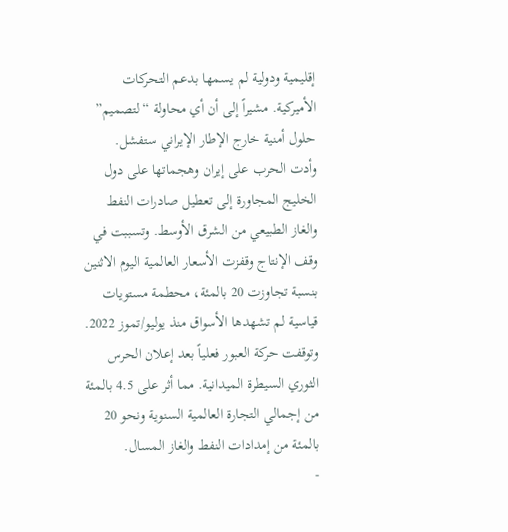إقليمية ودولية لم يسمها بدعم التحركات الأميركية. مشيراً إلى أن أي محاولة “لتصميم” حلول أمنية خارج الإطار الإيراني ستفشل.
وأدت الحرب على إيران وهجماتها على دول الخليج المجاورة إلى تعطيل صادرات النفط والغاز الطبيعي من الشرق الأوسط. وتسببت في وقف الإنتاج وقفزت الأسعار العالمية اليوم الاثنين بنسبة تجاوزت 20 بالمئة، محطمة مستويات قياسية لم تشهدها الأسواق منذ يوليو/تموز 2022.
وتوقفت حركة العبور فعلياً بعد إعلان الحرس الثوري السيطرة الميدانية. مما أثر على 4.5 بالمئة من إجمالي التجارة العالمية السنوية ونحو 20 بالمئة من إمدادات النفط والغاز المسال.
-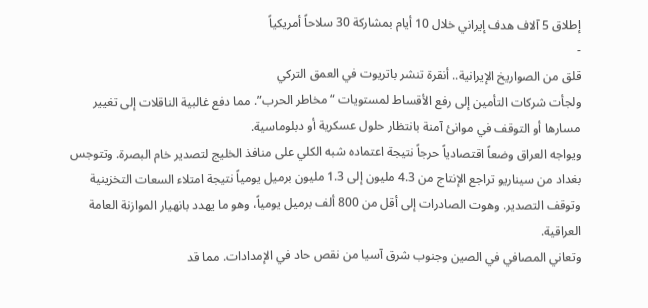إطلاق 5 آلاف هدف إيراني خلال 10 أيام بمشاركة 30 سلاحاً أمريكياً
-
قلق من الصواريخ الإيرانية.. أنقرة تنشر باتريوت في العمق التركي
ولجأت شركات التأمين إلى رفع الأقساط لمستويات “مخاطر الحرب”. مما دفع غالبية الناقلات إلى تغيير مسارها أو التوقف في موانئ آمنة بانتظار حلول عسكرية أو دبلوماسية.
ويواجه العراق وضعاً اقتصادياً حرجاً نتيجة اعتماده شبه الكلي على منافذ الخليج لتصدير خام البصرة. وتتوجس بغداد من سيناريو تراجع الإنتاج من 4.3 مليون إلى 1.3 مليون برميل يومياً نتيجة امتلاء السعات التخزينية وتوقف التصدير. وهوت الصادرات إلى أقل من 800 ألف برميل يومياً، وهو ما يهدد بانهيار الموازنة العامة العراقية.
وتعاني المصافي في الصين وجنوب شرق آسيا من نقص حاد في الإمدادات. مما قد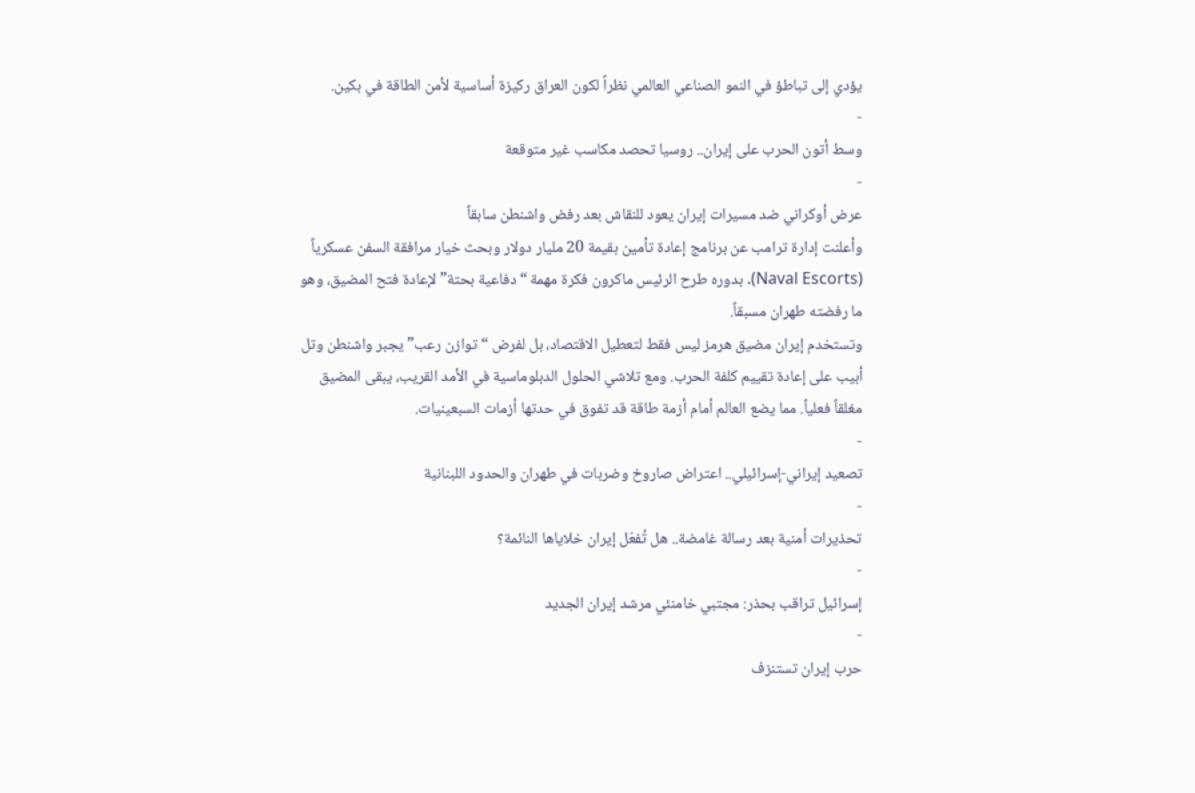يؤدي إلى تباطؤ في النمو الصناعي العالمي نظراً لكون العراق ركيزة أساسية لأمن الطاقة في بكين.
-
وسط أتون الحرب على إيران.. روسيا تحصد مكاسب غير متوقعة
-
عرض أوكراني ضد مسيرات إيران يعود للنقاش بعد رفض واشنطن سابقاً
وأعلنت إدارة ترامب عن برنامج إعادة تأمين بقيمة 20 مليار دولار وبحث خيار مرافقة السفن عسكرياً (Naval Escorts). بدوره طرح الرئيس ماكرون فكرة مهمة “دفاعية بحتة” لإعادة فتح المضيق، وهو ما رفضته طهران مسبقاً.
وتستخدم إيران مضيق هرمز ليس فقط لتعطيل الاقتصاد، بل لفرض “توازن رعب” يجبر واشنطن وتل أبيب على إعادة تقييم كلفة الحرب. ومع تلاشي الحلول الدبلوماسية في الأمد القريب، يبقى المضيق مغلقاً فعلياً. مما يضع العالم أمام أزمة طاقة قد تفوق في حدتها أزمات السبعينيات.
-
تصعيد إيراني‑إسرائيلي.. اعتراض صاروخ وضربات في طهران والحدود اللبنانية
-
تحذيرات أمنية بعد رسالة غامضة.. هل تُفعّل إيران خلاياها النائمة؟
-
إسرائيل تراقب بحذر: مجتبي خامنئي مرشد إيران الجديد
-
حرب إيران تستنزف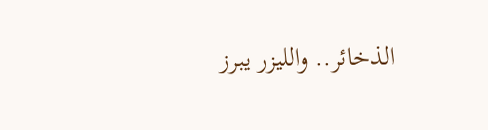الذخائر.. والليزر يبرز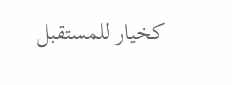كخيار للمستقبل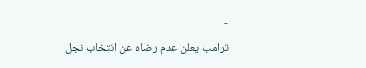-
ترامب يعلن عدم رضاه عن انتخاب نجل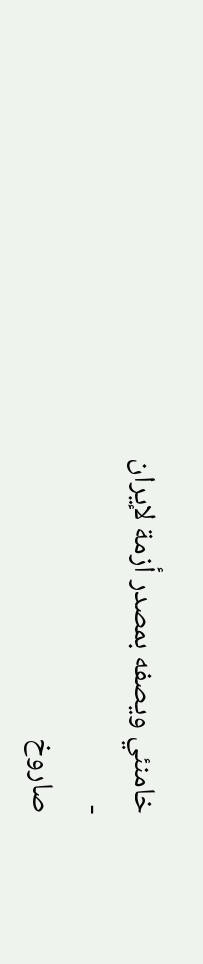خامنئي ويصفه بمصدر أزمة لإيران
-
صاروخ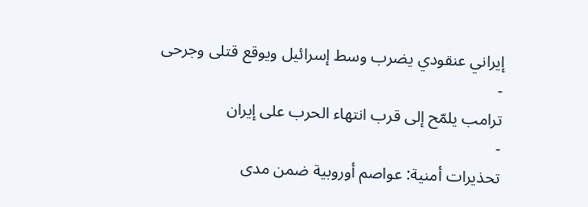إيراني عنقودي يضرب وسط إسرائيل ويوقع قتلى وجرحى
-
ترامب يلمّح إلى قرب انتهاء الحرب على إيران
-
تحذيرات أمنية: عواصم أوروبية ضمن مدى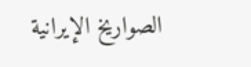الصواريخ الإيرانية